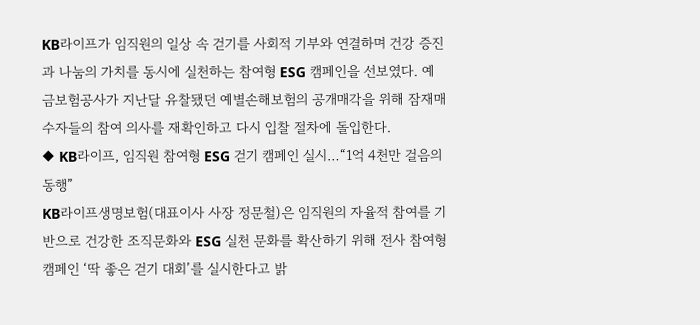KB라이프가 임직원의 일상 속 걷기를 사회적 기부와 연결하며 건강 증진과 나눔의 가치를 동시에 실천하는 참여형 ESG 캠페인을 선보였다. 예금보험공사가 지난달 유찰됐던 예별손해보험의 공개매각을 위해 잠재매수자들의 참여 의사를 재확인하고 다시 입찰 절차에 돌입한다.
◆ KB라이프, 임직원 참여형 ESG 걷기 캠페인 실시…“1억 4천만 걸음의 동행”
KB라이프생명보험(대표이사 사장 정문철)은 임직원의 자율적 참여를 기반으로 건강한 조직문화와 ESG 실천 문화를 확산하기 위해 전사 참여형 캠페인 ‘딱 좋은 걷기 대회’를 실시한다고 밝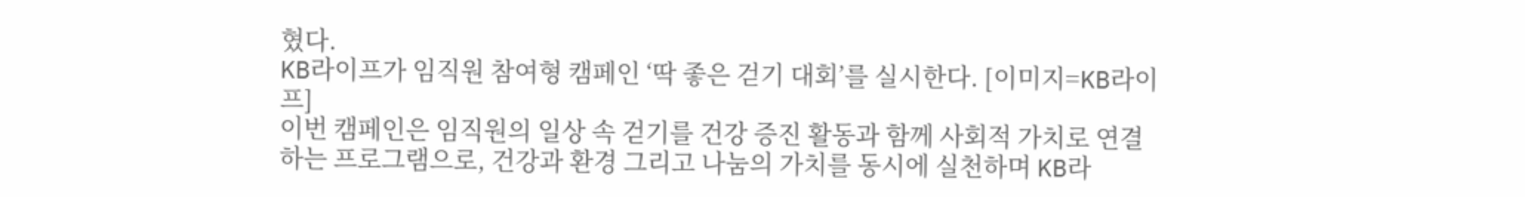혔다.
KB라이프가 임직원 참여형 캠페인 ‘딱 좋은 걷기 대회’를 실시한다. [이미지=KB라이프]
이번 캠페인은 임직원의 일상 속 걷기를 건강 증진 활동과 함께 사회적 가치로 연결하는 프로그램으로, 건강과 환경 그리고 나눔의 가치를 동시에 실천하며 KB라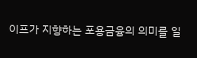이프가 지향하는 포용금융의 의미를 일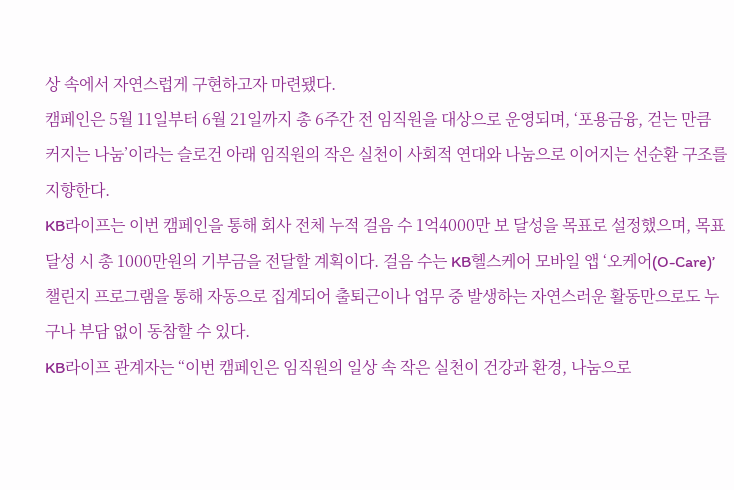상 속에서 자연스럽게 구현하고자 마련됐다.
캠페인은 5월 11일부터 6월 21일까지 총 6주간 전 임직원을 대상으로 운영되며, ‘포용금융, 걷는 만큼 커지는 나눔’이라는 슬로건 아래 임직원의 작은 실천이 사회적 연대와 나눔으로 이어지는 선순환 구조를 지향한다.
KB라이프는 이번 캠페인을 통해 회사 전체 누적 걸음 수 1억4000만 보 달성을 목표로 설정했으며, 목표 달성 시 총 1000만원의 기부금을 전달할 계획이다. 걸음 수는 KB헬스케어 모바일 앱 ‘오케어(O-Care)’ 챌린지 프로그램을 통해 자동으로 집계되어 출퇴근이나 업무 중 발생하는 자연스러운 활동만으로도 누구나 부담 없이 동참할 수 있다.
KB라이프 관계자는 “이번 캠페인은 임직원의 일상 속 작은 실천이 건강과 환경, 나눔으로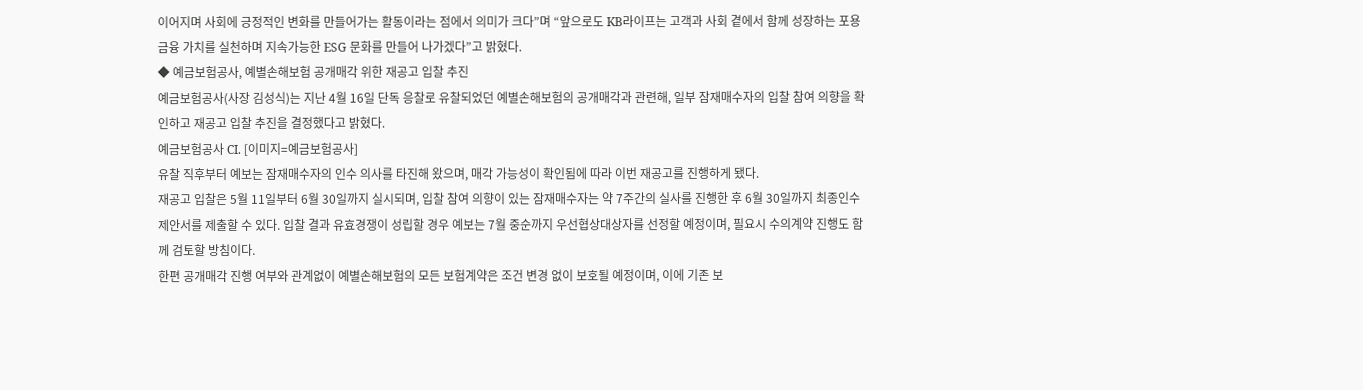이어지며 사회에 긍정적인 변화를 만들어가는 활동이라는 점에서 의미가 크다”며 “앞으로도 KB라이프는 고객과 사회 곁에서 함께 성장하는 포용금융 가치를 실천하며 지속가능한 ESG 문화를 만들어 나가겠다”고 밝혔다.
◆ 예금보험공사, 예별손해보험 공개매각 위한 재공고 입찰 추진
예금보험공사(사장 김성식)는 지난 4월 16일 단독 응찰로 유찰되었던 예별손해보험의 공개매각과 관련해, 일부 잠재매수자의 입찰 참여 의향을 확인하고 재공고 입찰 추진을 결정했다고 밝혔다.
예금보험공사 CI. [이미지=예금보험공사]
유찰 직후부터 예보는 잠재매수자의 인수 의사를 타진해 왔으며, 매각 가능성이 확인됨에 따라 이번 재공고를 진행하게 됐다.
재공고 입찰은 5월 11일부터 6월 30일까지 실시되며, 입찰 참여 의향이 있는 잠재매수자는 약 7주간의 실사를 진행한 후 6월 30일까지 최종인수제안서를 제출할 수 있다. 입찰 결과 유효경쟁이 성립할 경우 예보는 7월 중순까지 우선협상대상자를 선정할 예정이며, 필요시 수의계약 진행도 함께 검토할 방침이다.
한편 공개매각 진행 여부와 관계없이 예별손해보험의 모든 보험계약은 조건 변경 없이 보호될 예정이며, 이에 기존 보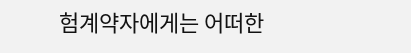험계약자에게는 어떠한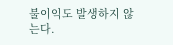불이익도 발생하지 않는다.